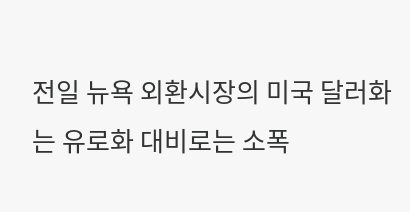전일 뉴욕 외환시장의 미국 달러화는 유로화 대비로는 소폭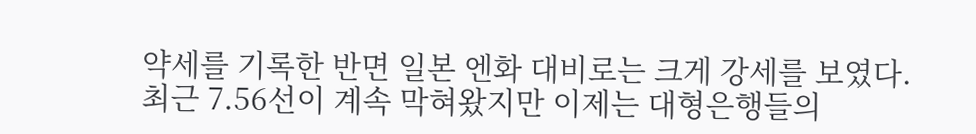약세를 기록한 반면 일본 엔화 대비로는 크게 강세를 보였다.
최근 7.56선이 계속 막혀왔지만 이제는 대형은행들의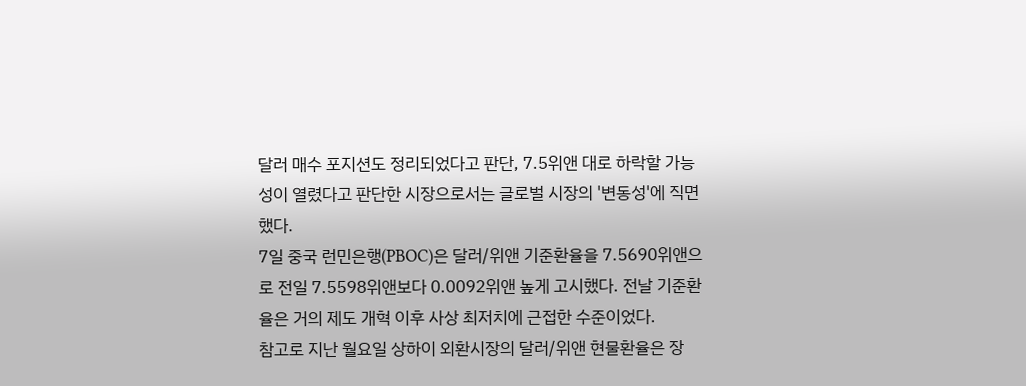달러 매수 포지션도 정리되었다고 판단, 7.5위앤 대로 하락할 가능성이 열렸다고 판단한 시장으로서는 글로벌 시장의 '변동성'에 직면했다.
7일 중국 런민은행(PBOC)은 달러/위앤 기준환율을 7.5690위앤으로 전일 7.5598위앤보다 0.0092위앤 높게 고시했다. 전날 기준환율은 거의 제도 개혁 이후 사상 최저치에 근접한 수준이었다.
참고로 지난 월요일 상하이 외환시장의 달러/위앤 현물환율은 장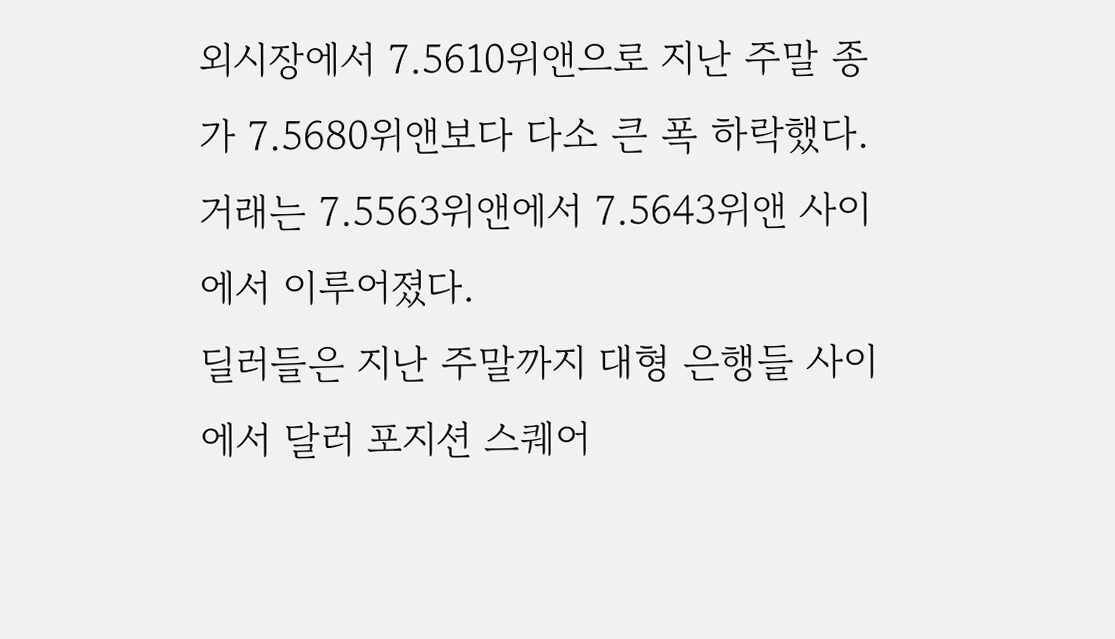외시장에서 7.5610위앤으로 지난 주말 종가 7.5680위앤보다 다소 큰 폭 하락했다. 거래는 7.5563위앤에서 7.5643위앤 사이에서 이루어졌다.
딜러들은 지난 주말까지 대형 은행들 사이에서 달러 포지션 스퀘어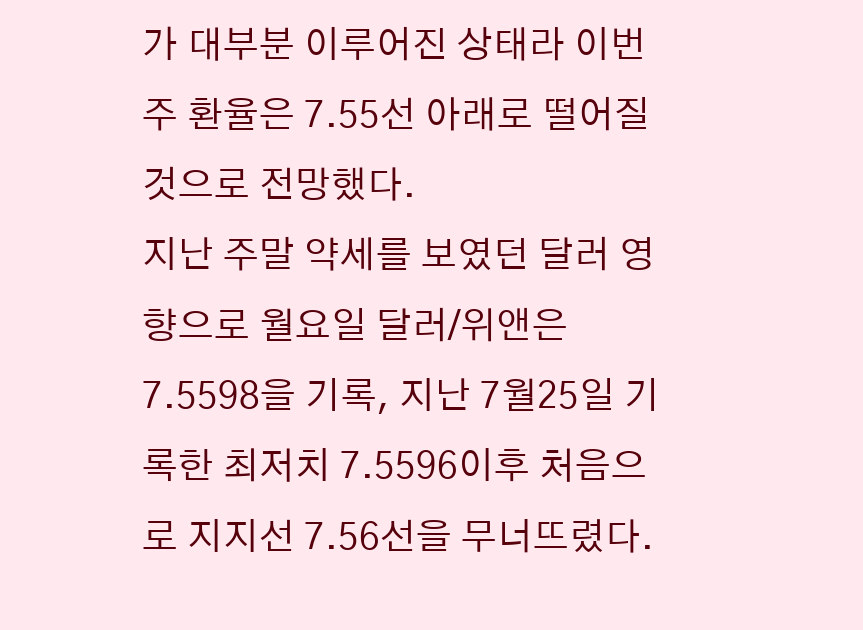가 대부분 이루어진 상태라 이번 주 환율은 7.55선 아래로 떨어질 것으로 전망했다.
지난 주말 약세를 보였던 달러 영향으로 월요일 달러/위앤은 7.5598을 기록, 지난 7월25일 기록한 최저치 7.5596이후 처음으로 지지선 7.56선을 무너뜨렸다.